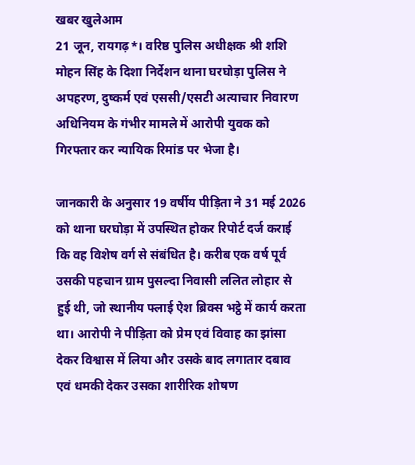खबर खुलेआम
21 जून, रायगढ़*। वरिष्ठ पुलिस अधीक्षक श्री शशि मोहन सिंह के दिशा निर्देशन थाना घरघोड़ा पुलिस ने अपहरण, दुष्कर्म एवं एससी/एसटी अत्याचार निवारण अधिनियम के गंभीर मामले में आरोपी युवक को गिरफ्तार कर न्यायिक रिमांड पर भेजा है।

जानकारी के अनुसार 19 वर्षीय पीड़िता ने 31 मई 2026 को थाना घरघोड़ा में उपस्थित होकर रिपोर्ट दर्ज कराई कि वह विशेष वर्ग से संबंधित है। करीब एक वर्ष पूर्व उसकी पहचान ग्राम पुसल्दा निवासी ललित लोहार से हुई थी, जो स्थानीय फ्लाई ऐश ब्रिक्स भट्ठे में कार्य करता था। आरोपी ने पीड़िता को प्रेम एवं विवाह का झांसा देकर विश्वास में लिया और उसके बाद लगातार दबाव एवं धमकी देकर उसका शारीरिक शोषण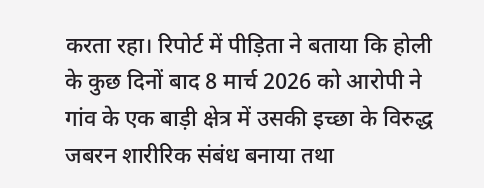करता रहा। रिपोर्ट में पीड़िता ने बताया कि होली के कुछ दिनों बाद 8 मार्च 2026 को आरोपी ने गांव के एक बाड़ी क्षेत्र में उसकी इच्छा के विरुद्ध जबरन शारीरिक संबंध बनाया तथा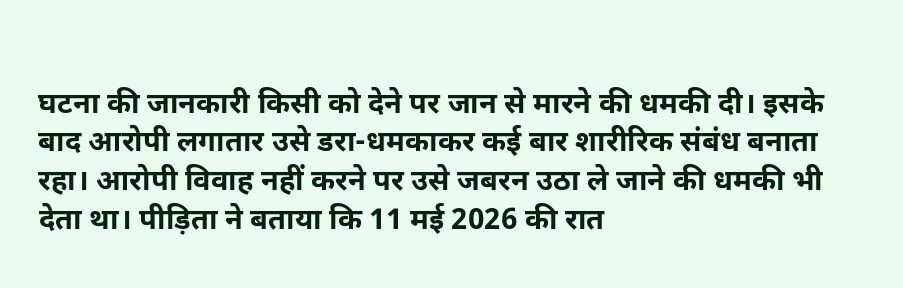घटना की जानकारी किसी को देने पर जान से मारने की धमकी दी। इसके बाद आरोपी लगातार उसे डरा-धमकाकर कई बार शारीरिक संबंध बनाता रहा। आरोपी विवाह नहीं करने पर उसे जबरन उठा ले जाने की धमकी भी देता था। पीड़िता ने बताया कि 11 मई 2026 की रात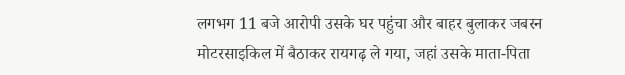लगभग 11 बजे आरोपी उसके घर पहुंचा और बाहर बुलाकर जबरन मोटरसाइकिल में बैठाकर रायगढ़ ले गया, जहां उसके माता-पिता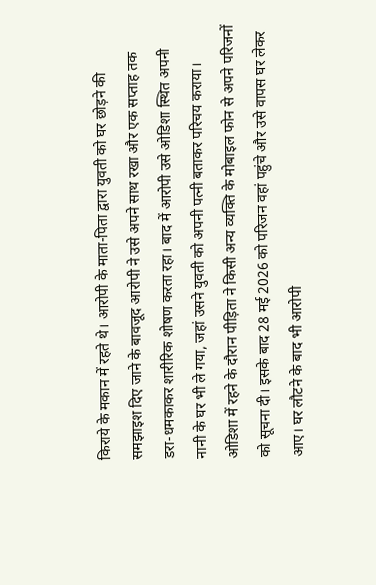किराये के मकान में रहते थे। आरोपी के माता-पिता द्वारा युवती को घर छोड़ने की समझाइश दिए जाने के बावजूद आरोपी ने उसे अपने साथ रखा और एक सप्ताह तक डरा-धमकाकर शारीरिक शोषण करता रहा। बाद में आरोपी उसे ओडिशा स्थित अपनी नानी के घर भी ले गया, जहां उसने युवती को अपनी पत्नी बताकर परिचय कराया। ओडिशा में रहने के दौरान पीड़िता ने किसी अन्य व्यक्ति के मोबाइल फोन से अपने परिजनों को सूचना दी। इसके बाद 28 मई 2026 को परिजन वहां पहुंचे और उसे वापस घर लेकर आए। घर लौटने के बाद भी आरोपी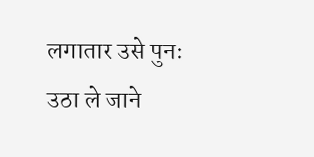लगातार उसे पुनः उठा ले जाने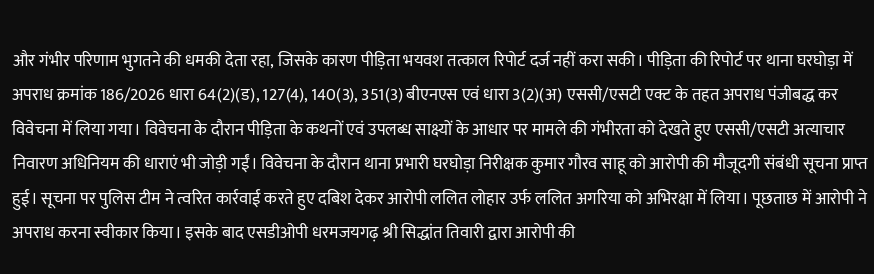और गंभीर परिणाम भुगतने की धमकी देता रहा, जिसके कारण पीड़िता भयवश तत्काल रिपोर्ट दर्ज नहीं करा सकी। पीड़िता की रिपोर्ट पर थाना घरघोड़ा में अपराध क्रमांक 186/2026 धारा 64(2)(ड), 127(4), 140(3), 351(3) बीएनएस एवं धारा 3(2)(अ) एससी/एसटी एक्ट के तहत अपराध पंजीबद्ध कर विवेचना में लिया गया। विवेचना के दौरान पीड़िता के कथनों एवं उपलब्ध साक्ष्यों के आधार पर मामले की गंभीरता को देखते हुए एससी/एसटी अत्याचार निवारण अधिनियम की धाराएं भी जोड़ी गईं। विवेचना के दौरान थाना प्रभारी घरघोड़ा निरीक्षक कुमार गौरव साहू को आरोपी की मौजूदगी संबंधी सूचना प्राप्त हुई। सूचना पर पुलिस टीम ने त्वरित कार्रवाई करते हुए दबिश देकर आरोपी ललित लोहार उर्फ ललित अगरिया को अभिरक्षा में लिया। पूछताछ में आरोपी ने अपराध करना स्वीकार किया। इसके बाद एसडीओपी धरमजयगढ़ श्री सिद्धांत तिवारी द्वारा आरोपी की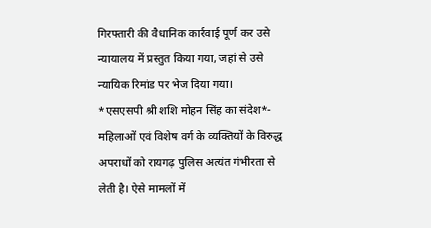गिरफ्तारी की वैधानिक कार्रवाई पूर्ण कर उसे न्यायालय में प्रस्तुत किया गया, जहां से उसे न्यायिक रिमांड पर भेज दिया गया।
*एसएसपी श्री शशि मोहन सिंह का संदेश*- महिलाओं एवं विशेष वर्ग के व्यक्तियों के विरुद्ध अपराधों को रायगढ़ पुलिस अत्यंत गंभीरता से लेती है। ऐसे मामलों में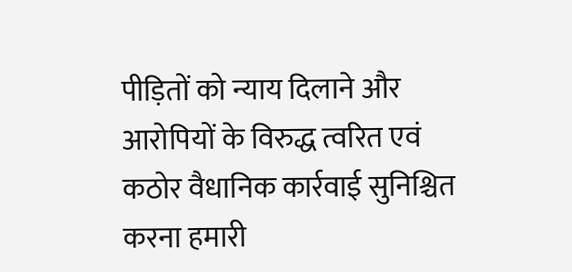पीड़ितों को न्याय दिलाने और आरोपियों के विरुद्ध त्वरित एवं कठोर वैधानिक कार्रवाई सुनिश्चित करना हमारी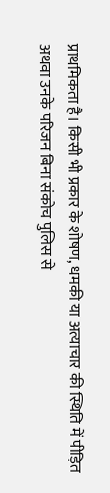प्राथमिकता है। किसी भी प्रकार के शोषण, धमकी या अत्याचार की स्थिति में पीड़ित अथवा उनके परिजन बिना संकोच पुलिस से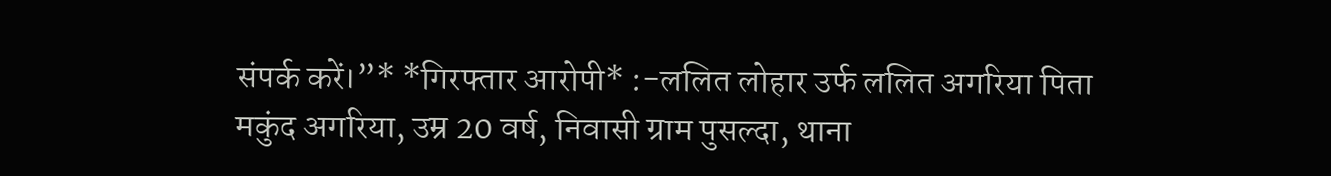संपर्क करें।”* *गिरफ्तार आरोपी* :-ललित लोहार उर्फ ललित अगरिया पिता मकुंद अगरिया, उम्र 20 वर्ष, निवासी ग्राम पुसल्दा, थाना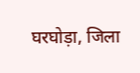घरघोड़ा, जिला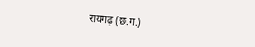रायगढ़ (छ.ग.)